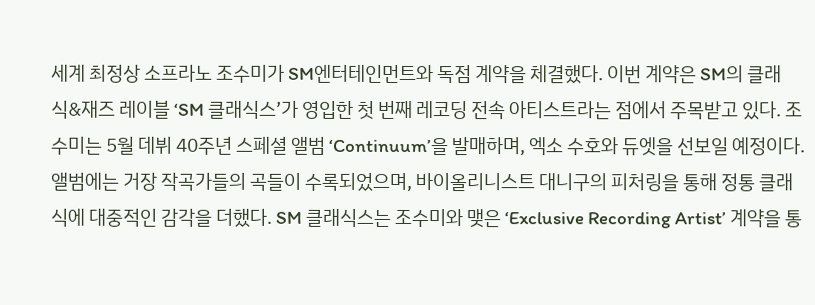세계 최정상 소프라노 조수미가 SM엔터테인먼트와 독점 계약을 체결했다. 이번 계약은 SM의 클래식&재즈 레이블 ‘SM 클래식스’가 영입한 첫 번째 레코딩 전속 아티스트라는 점에서 주목받고 있다. 조수미는 5월 데뷔 40주년 스페셜 앨범 ‘Continuum’을 발매하며, 엑소 수호와 듀엣을 선보일 예정이다. 앨범에는 거장 작곡가들의 곡들이 수록되었으며, 바이올리니스트 대니구의 피처링을 통해 정통 클래식에 대중적인 감각을 더했다. SM 클래식스는 조수미와 맺은 ‘Exclusive Recording Artist’ 계약을 통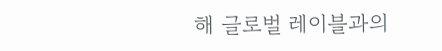해 글로벌 레이블과의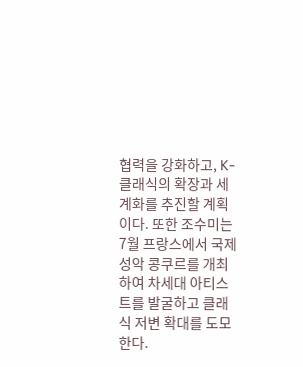협력을 강화하고, K-클래식의 확장과 세계화를 추진할 계획이다. 또한 조수미는 7월 프랑스에서 국제 성악 콩쿠르를 개최하여 차세대 아티스트를 발굴하고 클래식 저변 확대를 도모한다.